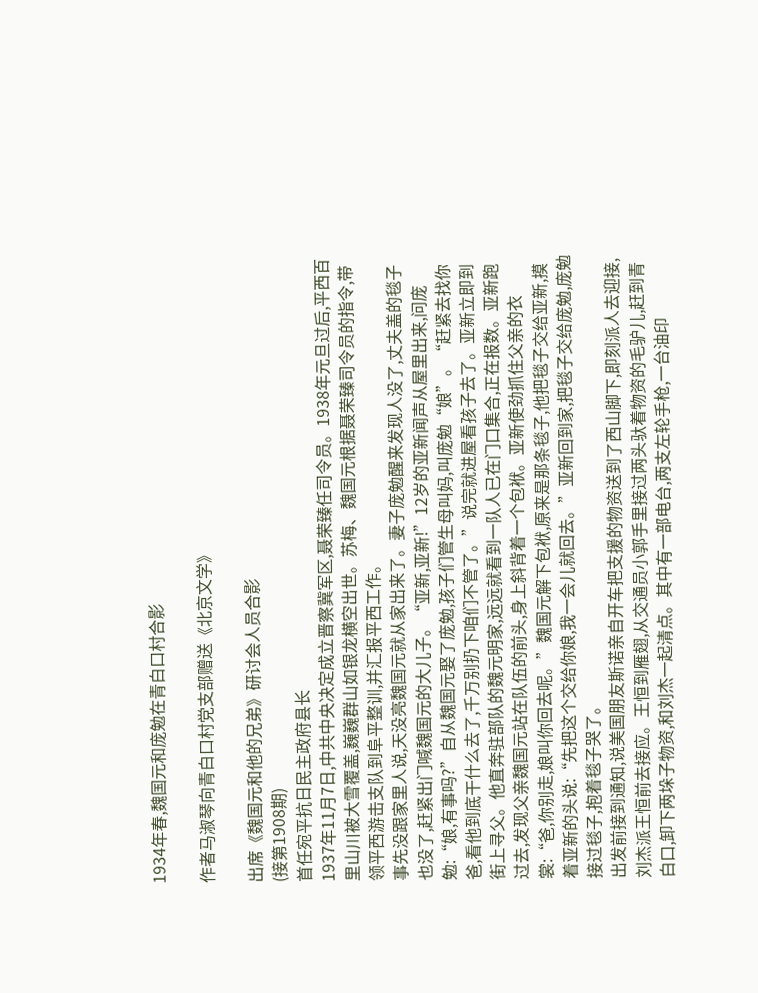1934年春,魏国元和庞勉在青白口村合影

作者马淑琴向青白口村党支部赠送《北京文学》

出席《魏国元和他的兄弟》研讨会人员合影
(接第1908期)
首任宛平抗日民主政府县长
1937年11月7日,中共中央决定成立晋察冀军区,聂荣臻任司令员。1938年元旦过后,平西百里山川被大雪覆盖,巍巍群山如银龙横空出世。苏梅、魏国元根据聂荣臻司令员的指令,带领平西游击支队到阜平整训,并汇报平西工作。
事先没跟家里人说,天没亮魏国元就从家出来了。妻子庞勉醒来发现人没了,丈夫盖的毯子也没了,赶紧出门喊魏国元的大儿子。“亚新,亚新!”12岁的亚新闻声从屋里出来,问庞勉:“娘,有事吗?”自从魏国元娶了庞勉,孩子们管生母叫妈,叫庞勉“娘”。“赶紧去找你爸,看他到底干什么去了,千万别扔下咱们不管了。”说完就进屋看孩子去了。亚新立即到街上寻父。他直奔驻部队的魏元明家,远远就看到一队人已在门口集合,正在报数。亚新跑过去,发现父亲魏国元站在队伍的前头,身上斜背着一个包袱。亚新使劲抓住父亲的衣裳:“爸,你别走,娘叫你回去呢。”魏国元解下包袱,原来是那条毯子,他把毯子交给亚新,摸着亚新的头说:“先把这个交给你娘,我一会儿就回去。”亚新回到家,把毯子交给庞勉,庞勉接过毯子,抱着毯子哭了。
出发前接到通知,说美国朋友斯诺亲自开车把支援的物资送到了西山脚下,即刻派人去迎接,刘杰派王恒前去接应。王恒到雁翅,从交通员小郭手里接过两头驮着物资的毛驴儿,赶到青白口,卸下两垛子物资,和刘杰一起清点。其中有一部电台,两支左轮手枪,一台油印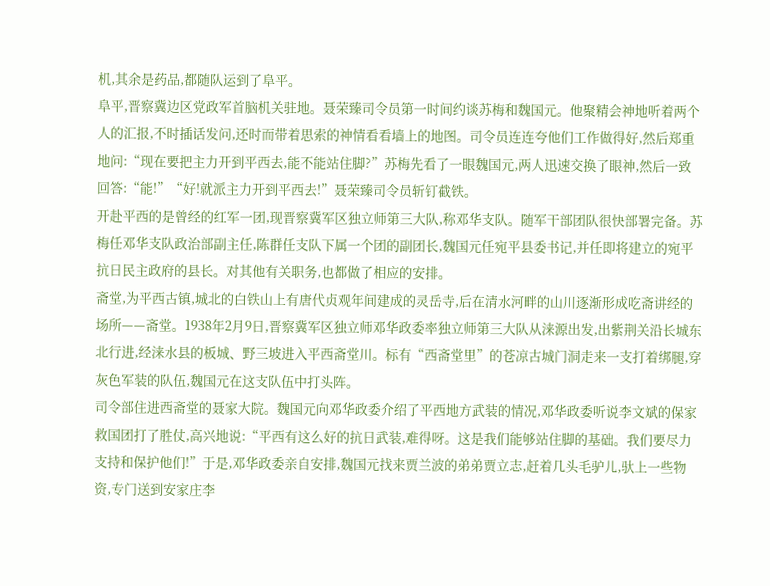机,其余是药品,都随队运到了阜平。
阜平,晋察冀边区党政军首脑机关驻地。聂荣臻司令员第一时间约谈苏梅和魏国元。他聚精会神地听着两个人的汇报,不时插话发问,还时而带着思索的神情看看墙上的地图。司令员连连夸他们工作做得好,然后郑重地问:“现在要把主力开到平西去,能不能站住脚?”苏梅先看了一眼魏国元,两人迅速交换了眼神,然后一致回答:“能!”“好!就派主力开到平西去!”聂荣臻司令员斩钉截铁。
开赴平西的是曾经的红军一团,现晋察冀军区独立师第三大队,称邓华支队。随军干部团队很快部署完备。苏梅任邓华支队政治部副主任,陈群任支队下属一个团的副团长,魏国元任宛平县委书记,并任即将建立的宛平抗日民主政府的县长。对其他有关职务,也都做了相应的安排。
斋堂,为平西古镇,城北的白铁山上有唐代贞观年间建成的灵岳寺,后在清水河畔的山川逐渐形成吃斋讲经的场所——斋堂。1938年2月9日,晋察冀军区独立师邓华政委率独立师第三大队从涞源出发,出紫荆关沿长城东北行进,经涞水县的板城、野三坡进入平西斋堂川。标有“西斋堂里”的苍凉古城门洞走来一支打着绑腿,穿灰色军装的队伍,魏国元在这支队伍中打头阵。
司令部住进西斋堂的聂家大院。魏国元向邓华政委介绍了平西地方武装的情况,邓华政委听说李文斌的保家救国团打了胜仗,高兴地说:“平西有这么好的抗日武装,难得呀。这是我们能够站住脚的基础。我们要尽力支持和保护他们!”于是,邓华政委亲自安排,魏国元找来贾兰波的弟弟贾立志,赶着几头毛驴儿,驮上一些物资,专门送到安家庄李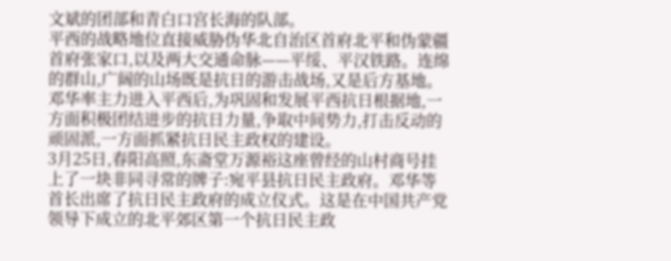文斌的团部和青白口宫长海的队部。
平西的战略地位直接威胁伪华北自治区首府北平和伪蒙疆首府张家口,以及两大交通命脉——平绥、平汉铁路。连绵的群山,广阔的山场既是抗日的游击战场,又是后方基地。邓华率主力进入平西后,为巩固和发展平西抗日根据地,一方面积极团结进步的抗日力量,争取中间势力,打击反动的顽固派,一方面抓紧抗日民主政权的建设。
3月25日,春阳高照,东斋堂万源裕这座曾经的山村商号挂上了一块非同寻常的牌子:宛平县抗日民主政府。邓华等首长出席了抗日民主政府的成立仪式。这是在中国共产党领导下成立的北平郊区第一个抗日民主政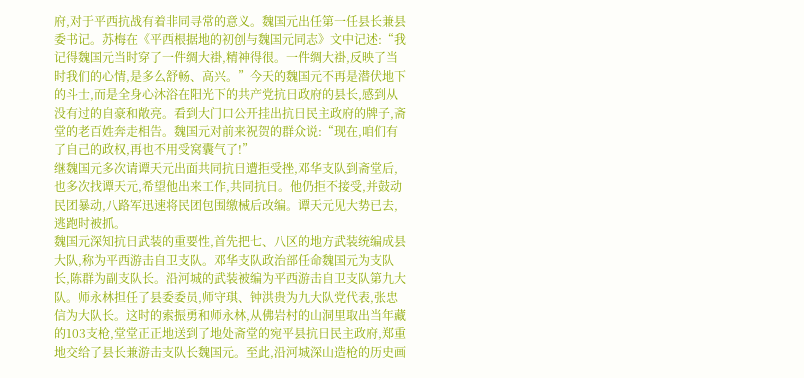府,对于平西抗战有着非同寻常的意义。魏国元出任第一任县长兼县委书记。苏梅在《平西根据地的初创与魏国元同志》文中记述:“我记得魏国元当时穿了一件绸大褂,精神得很。一件绸大褂,反映了当时我们的心情,是多么舒畅、高兴。”今天的魏国元不再是潜伏地下的斗士,而是全身心沐浴在阳光下的共产党抗日政府的县长,感到从没有过的自豪和敞亮。看到大门口公开挂出抗日民主政府的牌子,斋堂的老百姓奔走相告。魏国元对前来祝贺的群众说:“现在,咱们有了自己的政权,再也不用受窝囊气了!”
继魏国元多次请谭天元出面共同抗日遭拒受挫,邓华支队到斋堂后,也多次找谭天元,希望他出来工作,共同抗日。他仍拒不接受,并鼓动民团暴动,八路军迅速将民团包围缴械后改编。谭天元见大势已去,逃跑时被抓。
魏国元深知抗日武装的重要性,首先把七、八区的地方武装统编成县大队,称为平西游击自卫支队。邓华支队政治部任命魏国元为支队长,陈群为副支队长。沿河城的武装被编为平西游击自卫支队第九大队。师永林担任了县委委员,师守琪、钟洪贵为九大队党代表,张忠信为大队长。这时的索振勇和师永林,从佛岩村的山洞里取出当年藏的103支枪,堂堂正正地送到了地处斋堂的宛平县抗日民主政府,郑重地交给了县长兼游击支队长魏国元。至此,沿河城深山造枪的历史画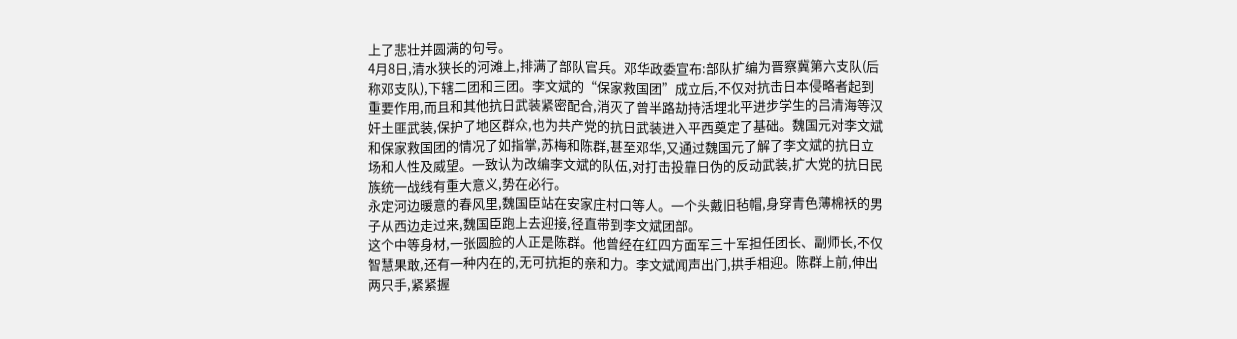上了悲壮并圆满的句号。
4月8日,清水狭长的河滩上,排满了部队官兵。邓华政委宣布:部队扩编为晋察冀第六支队(后称邓支队),下辖二团和三团。李文斌的“保家救国团”成立后,不仅对抗击日本侵略者起到重要作用,而且和其他抗日武装紧密配合,消灭了曾半路劫持活埋北平进步学生的吕清海等汉奸土匪武装,保护了地区群众,也为共产党的抗日武装进入平西奠定了基础。魏国元对李文斌和保家救国团的情况了如指掌,苏梅和陈群,甚至邓华,又通过魏国元了解了李文斌的抗日立场和人性及威望。一致认为改编李文斌的队伍,对打击投靠日伪的反动武装,扩大党的抗日民族统一战线有重大意义,势在必行。
永定河边暖意的春风里,魏国臣站在安家庄村口等人。一个头戴旧毡帽,身穿青色薄棉袄的男子从西边走过来,魏国臣跑上去迎接,径直带到李文斌团部。
这个中等身材,一张圆脸的人正是陈群。他曾经在红四方面军三十军担任团长、副师长,不仅智慧果敢,还有一种内在的,无可抗拒的亲和力。李文斌闻声出门,拱手相迎。陈群上前,伸出两只手,紧紧握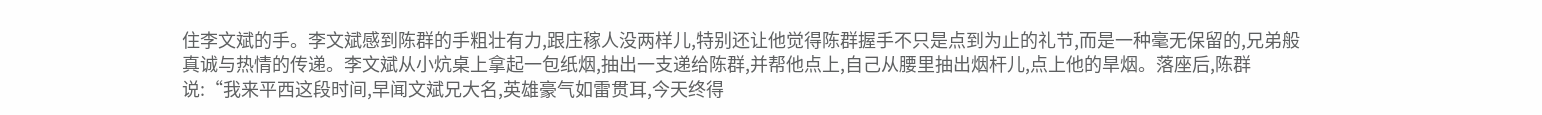住李文斌的手。李文斌感到陈群的手粗壮有力,跟庄稼人没两样儿,特别还让他觉得陈群握手不只是点到为止的礼节,而是一种毫无保留的,兄弟般真诚与热情的传递。李文斌从小炕桌上拿起一包纸烟,抽出一支递给陈群,并帮他点上,自己从腰里抽出烟杆儿,点上他的旱烟。落座后,陈群说:“我来平西这段时间,早闻文斌兄大名,英雄豪气如雷贯耳,今天终得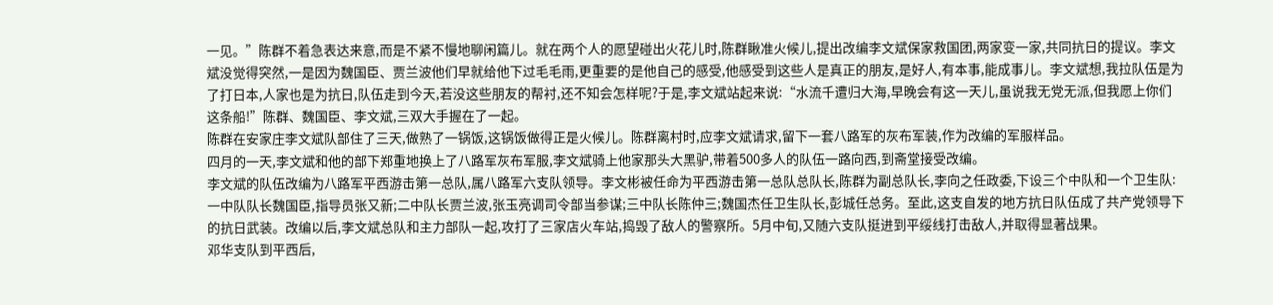一见。”陈群不着急表达来意,而是不紧不慢地聊闲篇儿。就在两个人的愿望碰出火花儿时,陈群瞅准火候儿,提出改编李文斌保家救国团,两家变一家,共同抗日的提议。李文斌没觉得突然,一是因为魏国臣、贾兰波他们早就给他下过毛毛雨,更重要的是他自己的感受,他感受到这些人是真正的朋友,是好人,有本事,能成事儿。李文斌想,我拉队伍是为了打日本,人家也是为抗日,队伍走到今天,若没这些朋友的帮衬,还不知会怎样呢?于是,李文斌站起来说:“水流千遭归大海,早晚会有这一天儿,虽说我无党无派,但我愿上你们这条船!”陈群、魏国臣、李文斌,三双大手握在了一起。
陈群在安家庄李文斌队部住了三天,做熟了一锅饭,这锅饭做得正是火候儿。陈群离村时,应李文斌请求,留下一套八路军的灰布军装,作为改编的军服样品。
四月的一天,李文斌和他的部下郑重地换上了八路军灰布军服,李文斌骑上他家那头大黑驴,带着500多人的队伍一路向西,到斋堂接受改编。
李文斌的队伍改编为八路军平西游击第一总队,属八路军六支队领导。李文彬被任命为平西游击第一总队总队长,陈群为副总队长,李向之任政委,下设三个中队和一个卫生队:一中队队长魏国臣,指导员张又新;二中队长贾兰波,张玉亮调司令部当参谋;三中队长陈仲三;魏国杰任卫生队长,彭城任总务。至此,这支自发的地方抗日队伍成了共产党领导下的抗日武装。改编以后,李文斌总队和主力部队一起,攻打了三家店火车站,捣毁了敌人的警察所。5月中旬,又随六支队挺进到平绥线打击敌人,并取得显著战果。
邓华支队到平西后,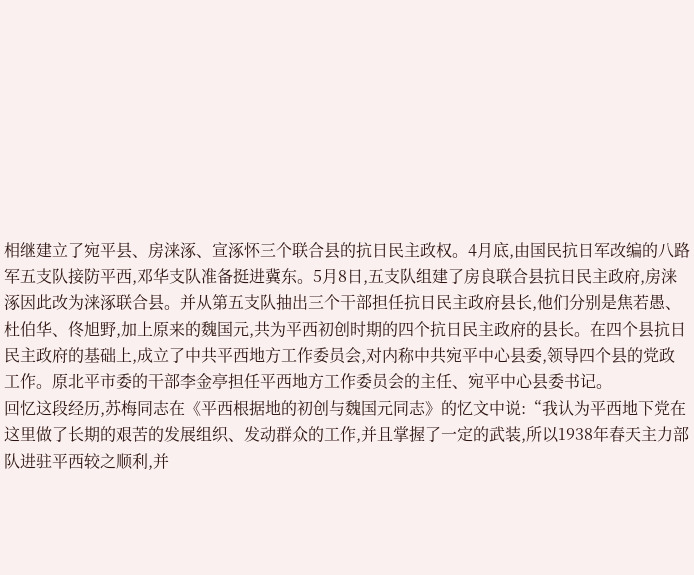相继建立了宛平县、房涞涿、宣涿怀三个联合县的抗日民主政权。4月底,由国民抗日军改编的八路军五支队接防平西,邓华支队准备挺进冀东。5月8日,五支队组建了房良联合县抗日民主政府,房涞涿因此改为涞涿联合县。并从第五支队抽出三个干部担任抗日民主政府县长,他们分别是焦若愚、杜伯华、佟旭野,加上原来的魏国元,共为平西初创时期的四个抗日民主政府的县长。在四个县抗日民主政府的基础上,成立了中共平西地方工作委员会,对内称中共宛平中心县委,领导四个县的党政工作。原北平市委的干部李金亭担任平西地方工作委员会的主任、宛平中心县委书记。
回忆这段经历,苏梅同志在《平西根据地的初创与魏国元同志》的忆文中说:“我认为平西地下党在这里做了长期的艰苦的发展组织、发动群众的工作,并且掌握了一定的武装,所以1938年春天主力部队进驻平西较之顺利,并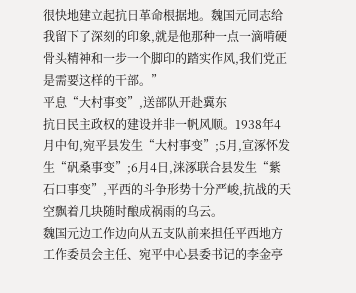很快地建立起抗日革命根据地。魏国元同志给我留下了深刻的印象,就是他那种一点一滴啃硬骨头精神和一步一个脚印的踏实作风,我们党正是需要这样的干部。”
平息“大村事变”,送部队开赴冀东
抗日民主政权的建设并非一帆风顺。1938年4月中旬,宛平县发生“大村事变”;5月,宣涿怀发生“矾桑事变”;6月4日,涞涿联合县发生“紫石口事变”,平西的斗争形势十分严峻,抗战的天空飘着几块随时酿成祸雨的乌云。
魏国元边工作边向从五支队前来担任平西地方工作委员会主任、宛平中心县委书记的李金亭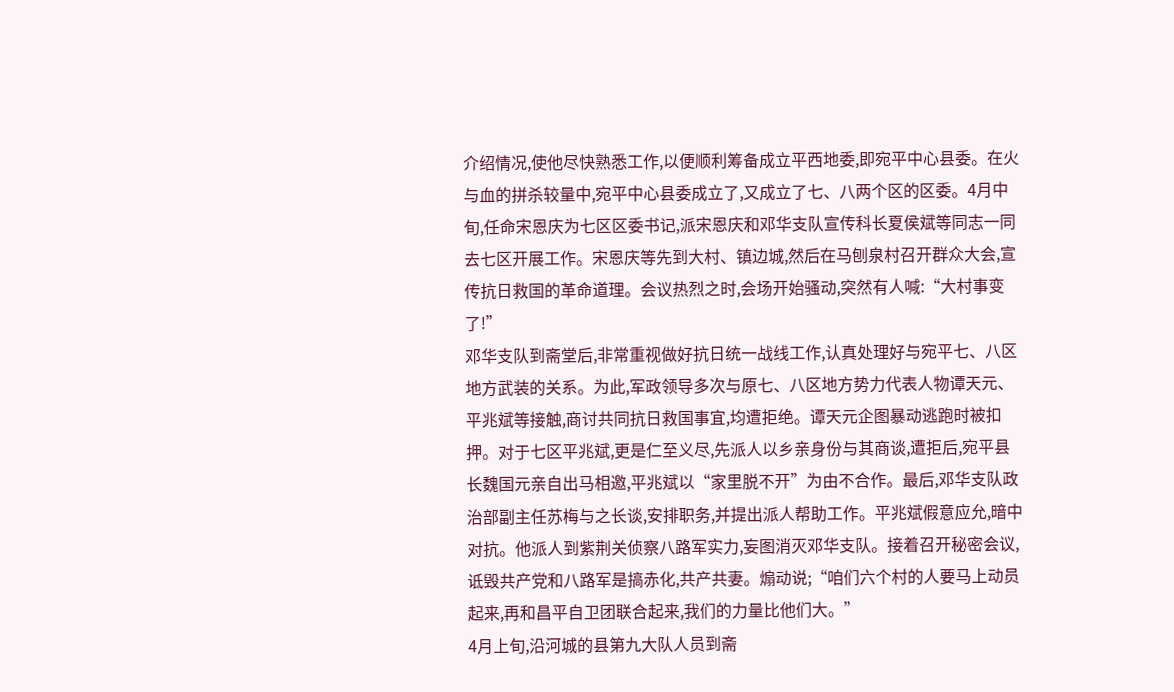介绍情况,使他尽快熟悉工作,以便顺利筹备成立平西地委,即宛平中心县委。在火与血的拼杀较量中,宛平中心县委成立了,又成立了七、八两个区的区委。4月中旬,任命宋恩庆为七区区委书记,派宋恩庆和邓华支队宣传科长夏侯斌等同志一同去七区开展工作。宋恩庆等先到大村、镇边城,然后在马刨泉村召开群众大会,宣传抗日救国的革命道理。会议热烈之时,会场开始骚动,突然有人喊:“大村事变了!”
邓华支队到斋堂后,非常重视做好抗日统一战线工作,认真处理好与宛平七、八区地方武装的关系。为此,军政领导多次与原七、八区地方势力代表人物谭天元、平兆斌等接触,商讨共同抗日救国事宜,均遭拒绝。谭天元企图暴动逃跑时被扣押。对于七区平兆斌,更是仁至义尽,先派人以乡亲身份与其商谈,遭拒后,宛平县长魏国元亲自出马相邀,平兆斌以“家里脱不开”为由不合作。最后,邓华支队政治部副主任苏梅与之长谈,安排职务,并提出派人帮助工作。平兆斌假意应允,暗中对抗。他派人到紫荆关侦察八路军实力,妄图消灭邓华支队。接着召开秘密会议,诋毁共产党和八路军是搞赤化,共产共妻。煽动说;“咱们六个村的人要马上动员起来,再和昌平自卫团联合起来,我们的力量比他们大。”
4月上旬,沿河城的县第九大队人员到斋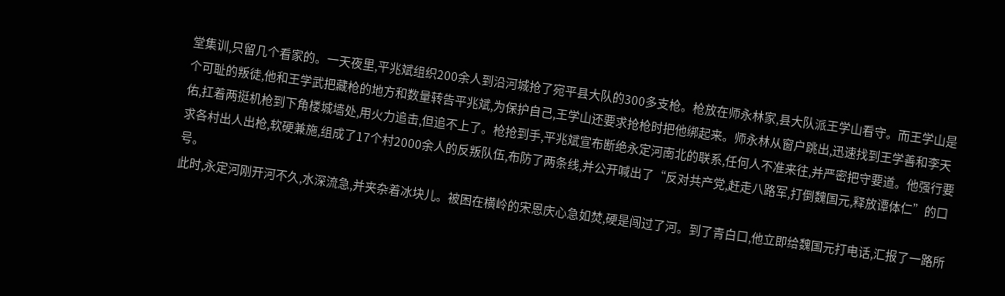堂集训,只留几个看家的。一天夜里,平兆斌组织200余人到沿河城抢了宛平县大队的300多支枪。枪放在师永林家,县大队派王学山看守。而王学山是个可耻的叛徒,他和王学武把藏枪的地方和数量转告平兆斌,为保护自己,王学山还要求抢枪时把他绑起来。师永林从窗户跳出,迅速找到王学善和李天佑,扛着两挺机枪到下角楼城墙处,用火力追击,但追不上了。枪抢到手,平兆斌宣布断绝永定河南北的联系,任何人不准来往,并严密把守要道。他强行要求各村出人出枪,软硬兼施,组成了17个村2000余人的反叛队伍,布防了两条线,并公开喊出了“反对共产党,赶走八路军,打倒魏国元,释放谭体仁”的口号。
此时,永定河刚开河不久,水深流急,并夹杂着冰块儿。被困在横岭的宋恩庆心急如焚,硬是闯过了河。到了青白口,他立即给魏国元打电话,汇报了一路所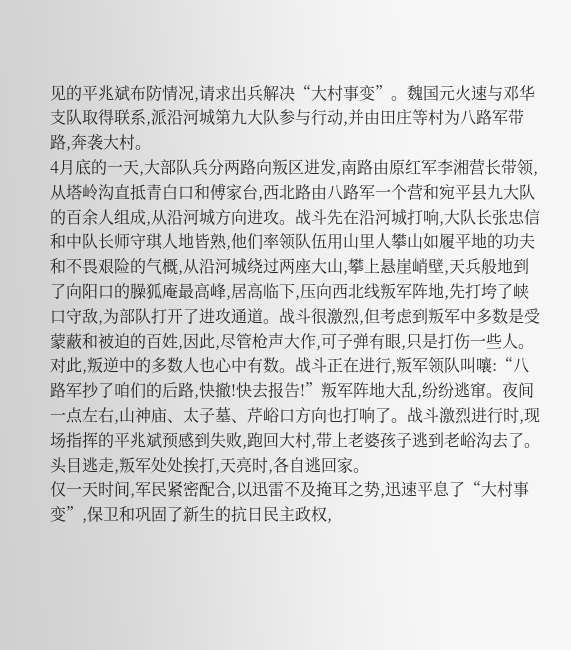见的平兆斌布防情况,请求出兵解决“大村事变”。魏国元火速与邓华支队取得联系,派沿河城第九大队参与行动,并由田庄等村为八路军带路,奔袭大村。
4月底的一天,大部队兵分两路向叛区进发,南路由原红军李湘营长带领,从塔岭沟直抵青白口和傅家台,西北路由八路军一个营和宛平县九大队的百余人组成,从沿河城方向进攻。战斗先在沿河城打响,大队长张忠信和中队长师守琪人地皆熟,他们率领队伍用山里人攀山如履平地的功夫和不畏艰险的气概,从沿河城绕过两座大山,攀上悬崖峭壁,天兵般地到了向阳口的臊狐庵最高峰,居高临下,压向西北线叛军阵地,先打垮了峡口守敌,为部队打开了进攻通道。战斗很激烈,但考虑到叛军中多数是受蒙蔽和被迫的百姓,因此,尽管枪声大作,可子弹有眼,只是打伤一些人。对此,叛逆中的多数人也心中有数。战斗正在进行,叛军领队叫嚷:“八路军抄了咱们的后路,快撤!快去报告!”叛军阵地大乱,纷纷逃窜。夜间一点左右,山神庙、太子墓、芹峪口方向也打响了。战斗激烈进行时,现场指挥的平兆斌预感到失败,跑回大村,带上老婆孩子逃到老峪沟去了。头目逃走,叛军处处挨打,天亮时,各自逃回家。
仅一天时间,军民紧密配合,以迅雷不及掩耳之势,迅速平息了“大村事变”,保卫和巩固了新生的抗日民主政权,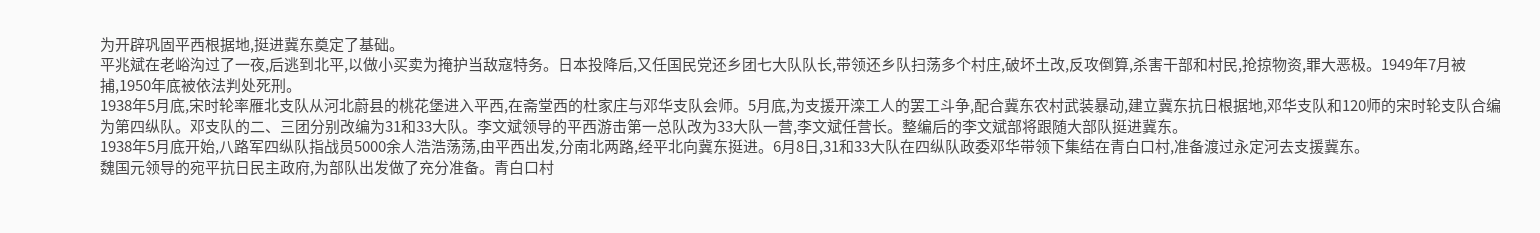为开辟巩固平西根据地,挺进冀东奠定了基础。
平兆斌在老峪沟过了一夜,后逃到北平,以做小买卖为掩护当敌寇特务。日本投降后,又任国民党还乡团七大队队长,带领还乡队扫荡多个村庄,破坏土改,反攻倒算,杀害干部和村民,抢掠物资,罪大恶极。1949年7月被捕,1950年底被依法判处死刑。
1938年5月底,宋时轮率雁北支队从河北蔚县的桃花堡进入平西,在斋堂西的杜家庄与邓华支队会师。5月底,为支援开滦工人的罢工斗争,配合冀东农村武装暴动,建立冀东抗日根据地,邓华支队和120师的宋时轮支队合编为第四纵队。邓支队的二、三团分别改编为31和33大队。李文斌领导的平西游击第一总队改为33大队一营,李文斌任营长。整编后的李文斌部将跟随大部队挺进冀东。
1938年5月底开始,八路军四纵队指战员5000余人浩浩荡荡,由平西出发,分南北两路,经平北向冀东挺进。6月8日,31和33大队在四纵队政委邓华带领下集结在青白口村,准备渡过永定河去支援冀东。
魏国元领导的宛平抗日民主政府,为部队出发做了充分准备。青白口村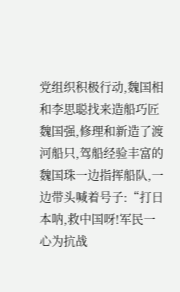党组织积极行动,魏国相和李思聪找来造船巧匠魏国强,修理和新造了渡河船只,驾船经验丰富的魏国珠一边指挥船队,一边带头喊着号子:“打日本呐,救中国呀!军民一心为抗战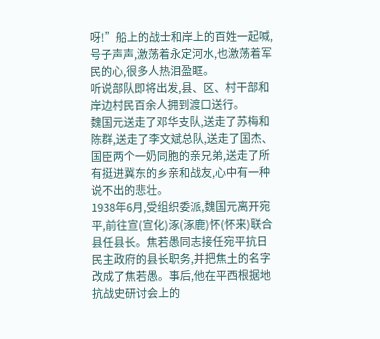呀!”船上的战士和岸上的百姓一起喊,号子声声,激荡着永定河水,也激荡着军民的心,很多人热泪盈眶。
听说部队即将出发,县、区、村干部和岸边村民百余人拥到渡口送行。
魏国元送走了邓华支队,送走了苏梅和陈群,送走了李文斌总队,送走了国杰、国臣两个一奶同胞的亲兄弟,送走了所有挺进冀东的乡亲和战友,心中有一种说不出的悲壮。
1938年6月,受组织委派,魏国元离开宛平,前往宣(宣化)涿(涿鹿)怀(怀来)联合县任县长。焦若愚同志接任宛平抗日民主政府的县长职务,并把焦土的名字改成了焦若愚。事后,他在平西根据地抗战史研讨会上的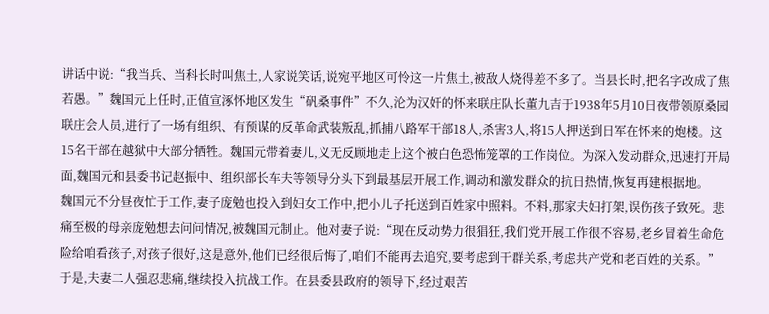讲话中说:“我当兵、当科长时叫焦土,人家说笑话,说宛平地区可怜这一片焦土,被敌人烧得差不多了。当县长时,把名字改成了焦若愚。”魏国元上任时,正值宣涿怀地区发生“矾桑事件”不久,沦为汉奸的怀来联庄队长董九吉于1938年5月10日夜带领原桑园联庄会人员,进行了一场有组织、有预谋的反革命武装叛乱,抓捕八路军干部18人,杀害3人,将15人押送到日军在怀来的炮楼。这15名干部在越狱中大部分牺牲。魏国元带着妻儿,义无反顾地走上这个被白色恐怖笼罩的工作岗位。为深入发动群众,迅速打开局面,魏国元和县委书记赵振中、组织部长车夫等领导分头下到最基层开展工作,调动和激发群众的抗日热情,恢复再建根据地。
魏国元不分昼夜忙于工作,妻子庞勉也投入到妇女工作中,把小儿子托送到百姓家中照料。不料,那家夫妇打架,误伤孩子致死。悲痛至极的母亲庞勉想去问问情况,被魏国元制止。他对妻子说:“现在反动势力很猖狂,我们党开展工作很不容易,老乡冒着生命危险给咱看孩子,对孩子很好,这是意外,他们已经很后悔了,咱们不能再去追究,要考虑到干群关系,考虑共产党和老百姓的关系。”于是,夫妻二人强忍悲痛,继续投入抗战工作。在县委县政府的领导下,经过艰苦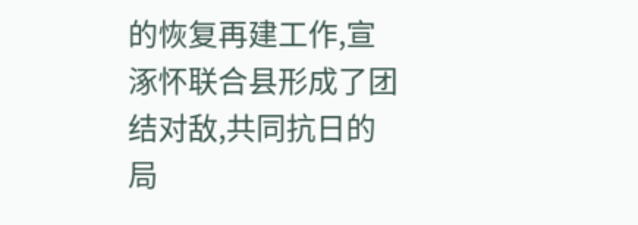的恢复再建工作,宣涿怀联合县形成了团结对敌,共同抗日的局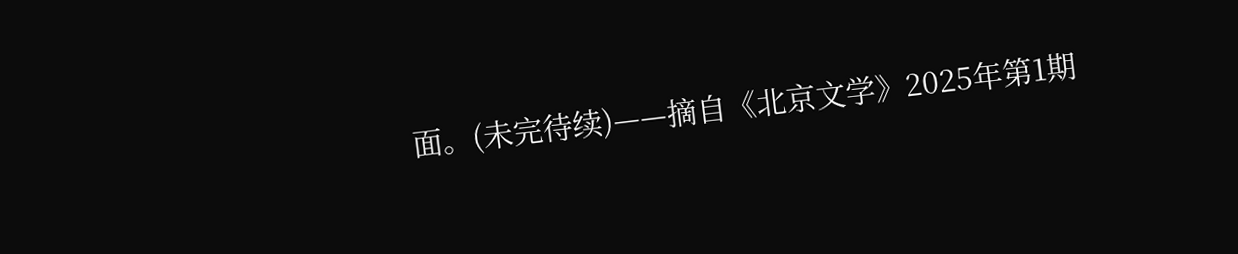面。(未完待续)——摘自《北京文学》2025年第1期